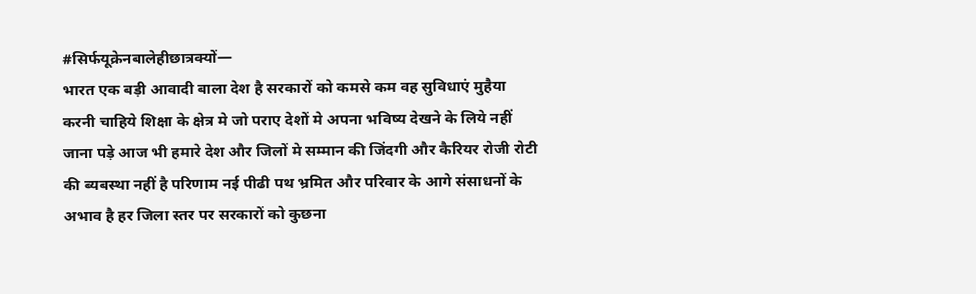#सिर्फयूक्रेनबालेहीछात्रक्यों—
भारत एक बड़ी आवादी बाला देश है सरकारों को कमसे कम वह सुविधाएं मुहैया करनी चाहिये शिक्षा के क्षेत्र मे जो पराए देशों मे अपना भविष्य देखने के लिये नहीं जाना पड़े आज भी हमारे देश और जिलों मे सम्मान की जिंदगी और कैरियर रोजी रोटी की ब्यबस्था नहीं है परिणाम नई पीढी पथ भ्रमित और परिवार के आगे संसाधनों के अभाव है हर जिला स्तर पर सरकारों को कुछना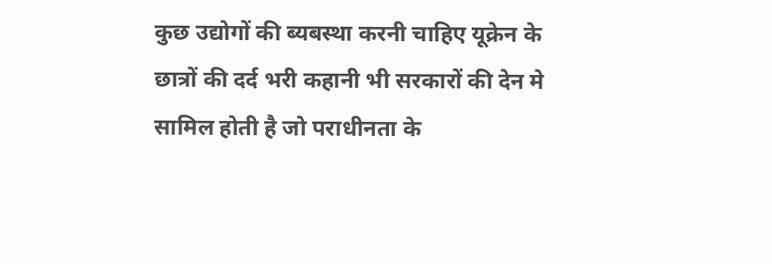कुछ उद्योगों की ब्यबस्था करनी चाहिए यूक्रेन के छात्रों की दर्द भरी कहानी भी सरकारों की देन मे सामिल होती है जो पराधीनता के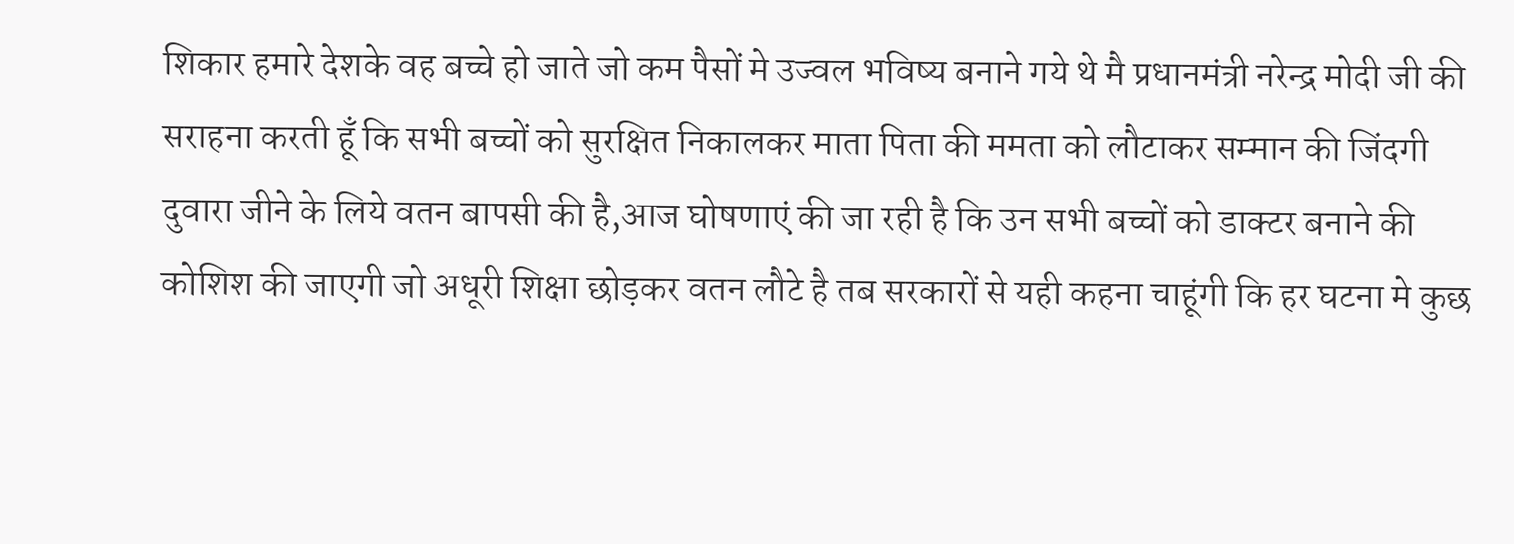शिकार हमारे देशके वह बच्चे हो जाते जो कम पैसों मे उज्वल भविष्य बनाने गये थे मै प्रधानमंत्री नरेन्द्र मोदी जी की सराहना करती हूँ कि सभी बच्चों को सुरक्षित निकालकर माता पिता की ममता को लौटाकर सम्मान की जिंदगी दुवारा जीने के लिये वतन बापसी की है,आज घोषणाएं की जा रही है कि उन सभी बच्चों को डाक्टर बनाने की कोशिश की जाएगी जो अधूरी शिक्षा छोड़कर वतन लौटे है तब सरकारों से यही कहना चाहूंगी कि हर घटना मे कुछ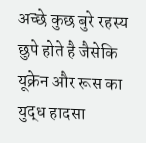अच्छे कुछ बुरे रहस्य छुपे होते है जैसेकि यूक्रेन और रूस का युद्ध हादसा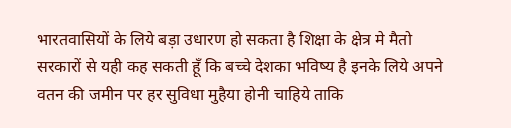भारतवासियों के लिये बड़ा उधारण हो सकता है शिक्षा के क्षेत्र मे मैतो सरकारों से यही कह सकती हूँ कि बच्चे देशका भविष्य है इनके लिये अपने वतन की जमीन पर हर सुविधा मुहैया होनी चाहिये ताकि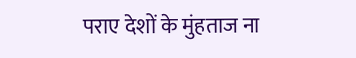पराए देशों के मुंहताज ना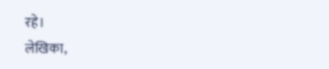रहे।
लेखिका,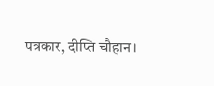पत्रकार, दीप्ति चौहान।